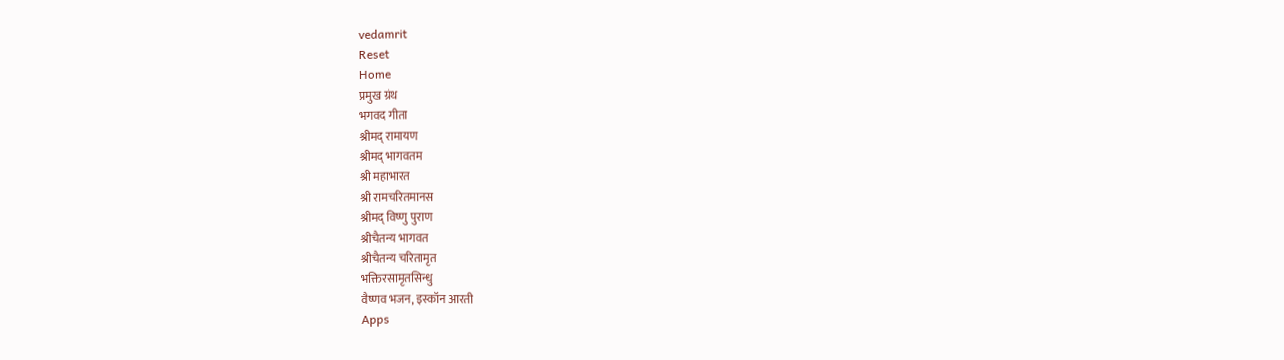vedamrit
Reset
Home
प्रमुख ग्रंथ
भगवद गीता
श्रीमद् रामायण
श्रीमद् भागवतम
श्री महाभारत
श्री रामचरितमानस
श्रीमद् विष्णु पुराण
श्रीचैतन्य भागवत
श्रीचैतन्य चरितामृत
भक्तिरसामृतसिन्धु
वैष्णव भजन, इस्कॉन आरती
Apps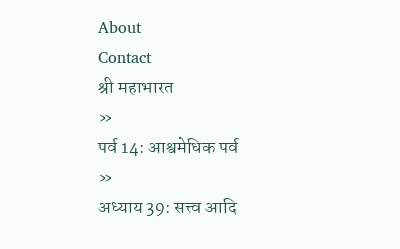About
Contact
श्री महाभारत
»
पर्व 14: आश्वमेधिक पर्व
»
अध्याय 39: सत्त्व आदि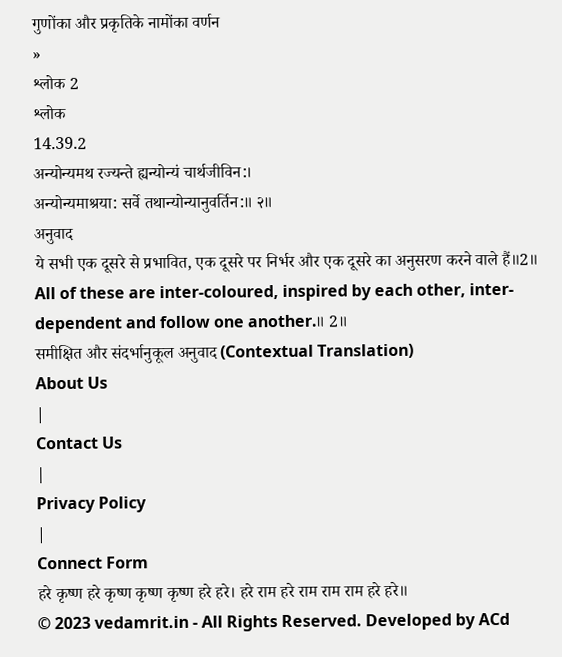गुणोंका और प्रकृतिके नामोंका वर्णन
»
श्लोक 2
श्लोक
14.39.2
अन्योन्यमथ रज्यन्ते ह्यन्योन्यं चार्थजीविन:।
अन्योन्यमाश्रया: सर्वे तथान्योन्यानुवर्तिन:॥ २॥
अनुवाद
ये सभी एक दूसरे से प्रभावित, एक दूसरे पर निर्भर और एक दूसरे का अनुसरण करने वाले हैं॥2॥
All of these are inter-coloured, inspired by each other, inter-dependent and follow one another.॥ 2॥
समीक्षित और संदर्भानुकूल अनुवाद (Contextual Translation)
About Us
|
Contact Us
|
Privacy Policy
|
Connect Form
हरे कृष्ण हरे कृष्ण कृष्ण कृष्ण हरे हरे। हरे राम हरे राम राम राम हरे हरे॥
© 2023 vedamrit.in - All Rights Reserved. Developed by ACd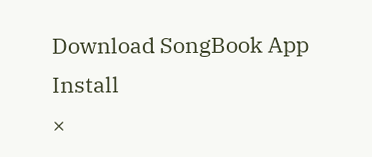Download SongBook App
Install
×